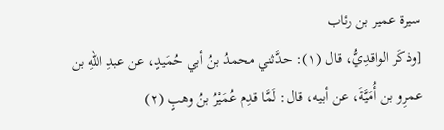سيرة عمير بن رئاب
[وذكَر الواقدِيُّ، قال (١): حدَّثني محمدُ بنُ أبي حُمَيدٍ، عن عبدِ اللهِ بن عمرِو بن أُمَيَّةَ، عن أبيه، قال: لَمَّا قدِم عُمَيْرُ بنُ وهبٍ (٢)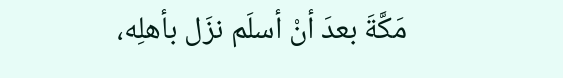مَكَّةَ بعدَ أنْ أسلَم نزَل بأهلِه،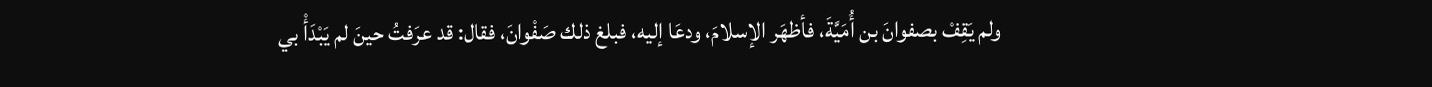ولم يَقِفْ بصفوانَ بن أُمَيَّةَ، فأظهَر الإسلامَ، ودعَا إليه، فبلغ ذلك صَفْوانَ، فقال: قد عرَفتُ حينَ لم يَبْدَأْ بي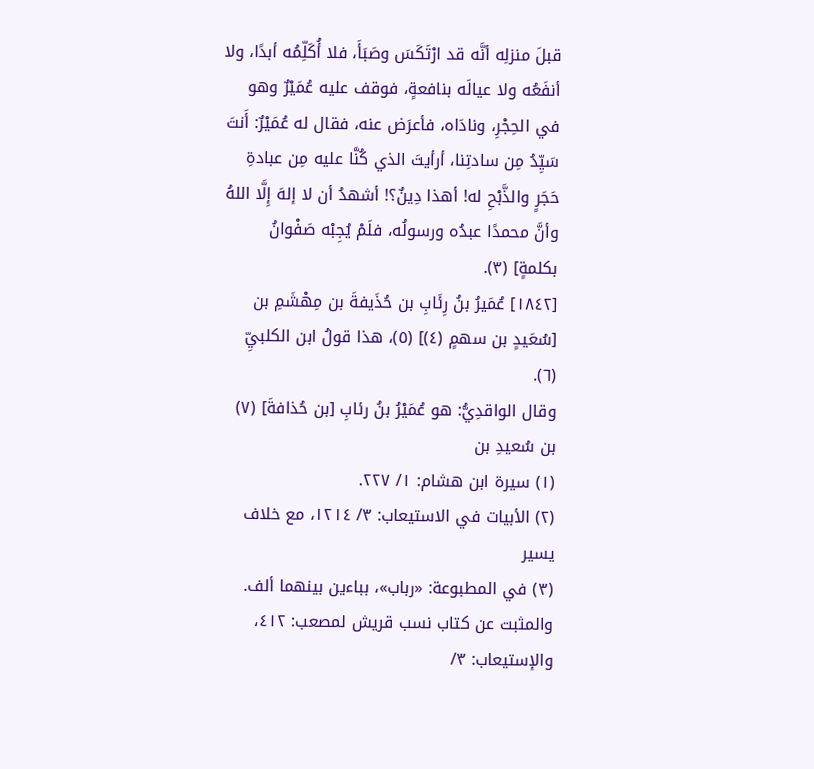قبلَ منزلِه أنَّه قد ارْتَكَسَ وصَبَأَ، فلا أُكَلِّمُه أبدًا، ولا أنفَعُه ولا عيالَه بنافعةٍ، فوقف عليه عُمَيْرٌ وهو في الحِجْرِ، ونادَاه، فأعرَض عنه، فقال له عُمَيْرٌ: أَنتَ سَيِّدُ مِن سادتِنا، أرأيتَ الذي كُنَّا عليه مِن عبادةِ حَجَرٍ والذَّبْحِ له! أهذا دِينٌ؟! أشهدُ أن لا إلهَ إِلَّا اللهُ وأنَّ محمدًا عبدُه ورسولُه، فلَمْ يُجِبْه صَفْوانُ بكلمةٍ] (٣).
[١٨٤٢] عُمَيرُ بنُ رِئَابِ بن حُذَيفةَ بن مِهْشَمِ بن [سُعَيدٍ بن سهمٍ (٤)] (٥)، هذا قولُ ابن الكلبيِّ (٦).
وقال الواقدِيُّ: هو عُمَيْرُ بنُ رئابِ [بن حُذافةَ] (٧) بن سُعيدِ بن
(١) سيرة ابن هشام: ١/ ٢٢٧.
(٢) الأبيات في الاستيعاب: ٣/ ١٢١٤، مع خلاف يسير
(٣) في المطبوعة: «رباب»، بباءين بينهما ألف. والمثبت عن كتاب نسب قريش لمصعب: ٤١٢، والإستيعاب: ٣/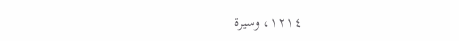١٢١٤، وسيرة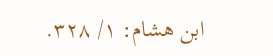ابن هشام: ١/ ٣٢٨.